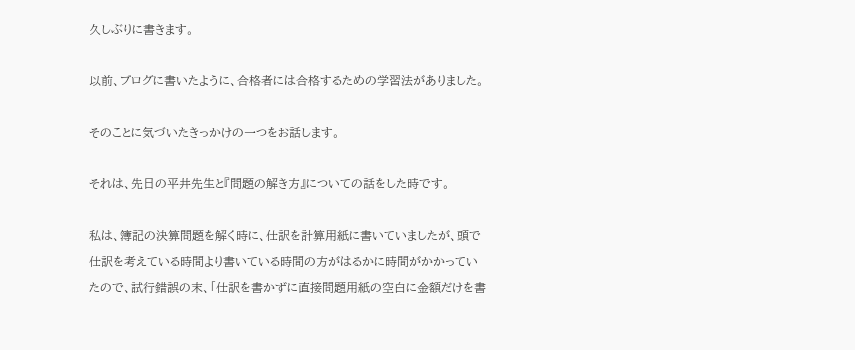久しぶりに書きます。

以前、ブログに書いたように、合格者には合格するための学習法がありました。

そのことに気づいたきっかけの一つをお話します。

それは、先日の平井先生と『問題の解き方』についての話をした時です。

私は、簿記の決算問題を解く時に、仕訳を計算用紙に書いていましたが、頭で仕訳を考えている時間より書いている時間の方がはるかに時間がかかっていたので、試行錯誤の末、「仕訳を書かずに直接問題用紙の空白に金額だけを書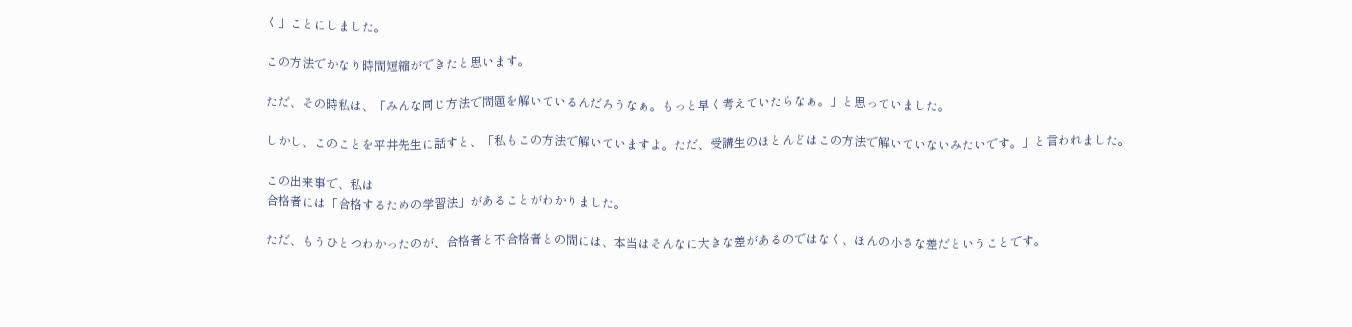く」ことにしました。

この方法でかなり時間短縮ができたと思います。

ただ、その時私は、「みんな同じ方法で問題を解いているんだろうなぁ。もっと早く考えていたらなぁ。」と思っていました。

しかし、このことを平井先生に話すと、「私もこの方法で解いていますよ。ただ、受講生のほとんどはこの方法で解いていないみたいです。」と言われました。

この出来事で、私は
合格者には「合格するための学習法」があることがわかりました。

ただ、もうひとつわかったのが、合格者と不合格者との間には、本当はそんなに大きな差があるのではなく、ほんの小さな差だということです。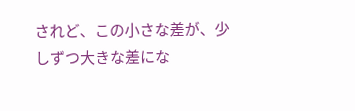されど、この小さな差が、少しずつ大きな差にな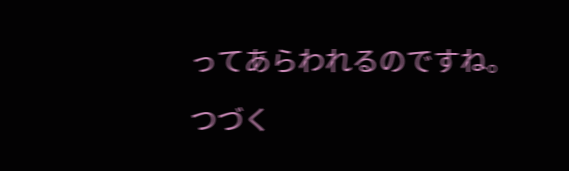ってあらわれるのですね。

つづく